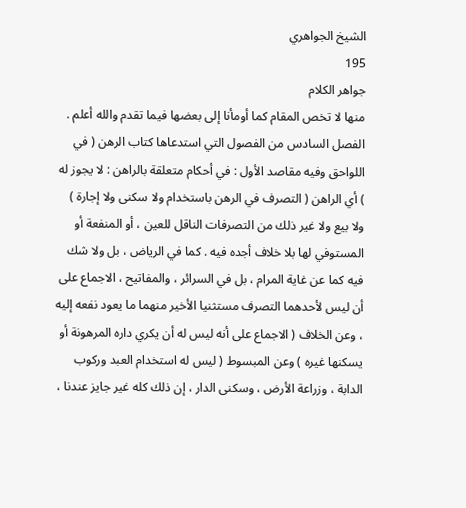الشيخ الجواهري
195
جواهر الكلام
منها لا تخص المقام كما أومأنا إلى بعضها فيما تقدم والله أعلم . الفصل السادس من الفصول التي استدعاها كتاب الرهن ( في اللواحق وفيه مقاصد الأول : في أحكام متعلقة بالراهن : لا يجوز له ) أي الراهن ( التصرف في الرهن باستخدام ولا سكنى ولا إجارة ) ولا بيع ولا غير ذلك من التصرفات الناقل للعين ، أو المنفعة أو المستوفي لها بلا خلاف أجده فيه . كما في الرياض ، بل ولا شك فيه كما عن غاية المرام ، بل في السرائر ، والمفاتيح ، الاجماع على أن ليس لأحدهما التصرف مستثنيا الأخير منهما ما يعود نفعه إليه ، وعن الخلاف ( الاجماع على أنه ليس له أن يكري داره المرهونة أو يسكنها غيره ) وعن المبسوط ( ليس له استخدام العبد وركوب الدابة ، وزراعة الأرض ، وسكنى الدار ، إن ذلك كله غير جايز عندنا ،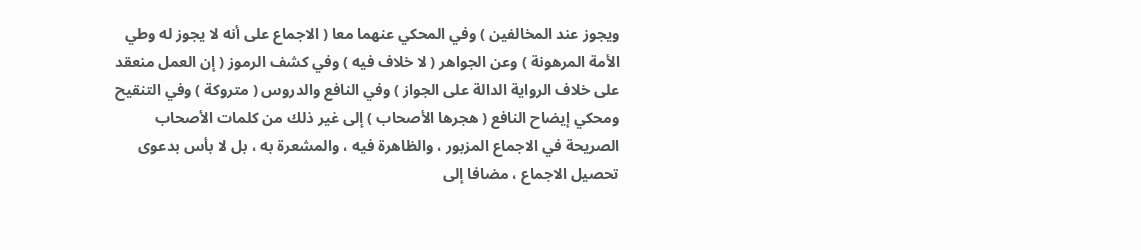ويجوز عند المخالفين ) وفي المحكي عنهما معا ( الاجماع على أنه لا يجوز له وطي الأمة المرهونة ) وعن الجواهر ( لا خلاف فيه ) وفي كشف الرموز ( إن العمل منعقد على خلاف الرواية الدالة على الجواز ) وفي النافع والدروس ( متروكة ) وفي التنقيح ومحكي إيضاح النافع ( هجرها الأصحاب ) إلى غير ذلك من كلمات الأصحاب الصريحة في الاجماع المزبور ، والظاهرة فيه ، والمشعرة به ، بل لا بأس بدعوى تحصيل الاجماع ، مضافا إلى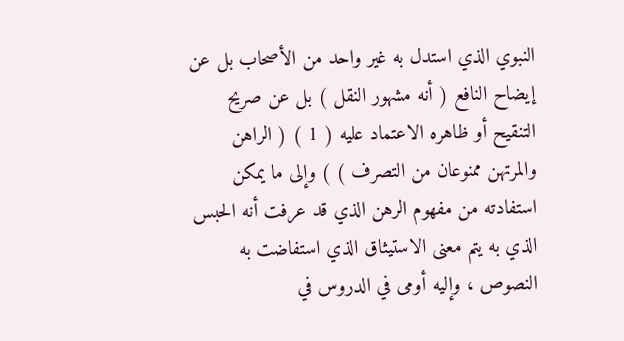النبوي الذي استدل به غير واحد من الأصحاب بل عن إيضاح النافع ( أنه مشهور النقل ) بل عن صريح التنقيح أو ظاهره الاعتماد عليه ( 1 ) ( الراهن والمرتهن ممنوعان من التصرف ) ) وإلى ما يمكن استفادته من مفهوم الرهن الذي قد عرفت أنه الحبس الذي به يتم معنى الاستيثاق الذي استفاضت به النصوص ، وإليه أومى في الدروس في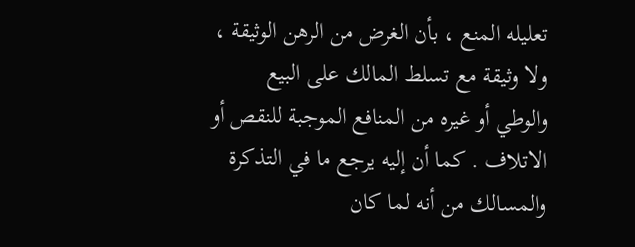تعليله المنع ، بأن الغرض من الرهن الوثيقة ، ولا وثيقة مع تسلط المالك على البيع والوطي أو غيره من المنافع الموجبة للنقص أو الاتلاف . كما أن إليه يرجع ما في التذكرة والمسالك من أنه لما كان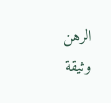الرهن وثيقة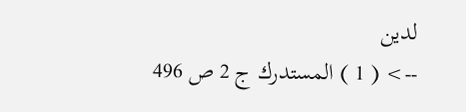لدين
--> ( 1 ) المستدرك ج 2 ص 496